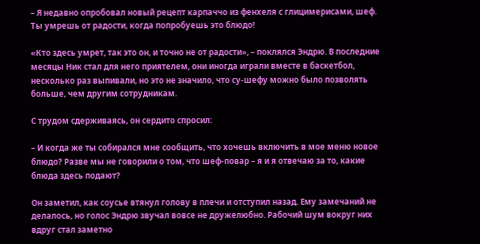– Я недавно опробовал новый рецепт карпаччо из фенхеля с глицимерисами, шеф. Ты умрешь от радости, когда попробуешь это блюдо!

«Кто здесь умрет, так это он, и точно не от радости», – поклялся Эндрю. В последние месяцы Ник стал для него приятелем, они иногда играли вместе в баскетбол, несколько раз выпивали, но это не значило, что су-шефу можно было позволять больше, чем другим сотрудникам.

С трудом сдерживаясь, он сердито спросил:

– И когда же ты собирался мне сообщить, что хочешь включить в мое меню новое блюдо? Разве мы не говорили о том, что шеф-повар – я и я отвечаю за то, какие блюда здесь подают?

Он заметил, как соусье втянул голову в плечи и отступил назад. Ему замечаний не делалось, но голос Эндрю звучал вовсе не дружелюбно. Рабочий шум вокруг них вдруг стал заметно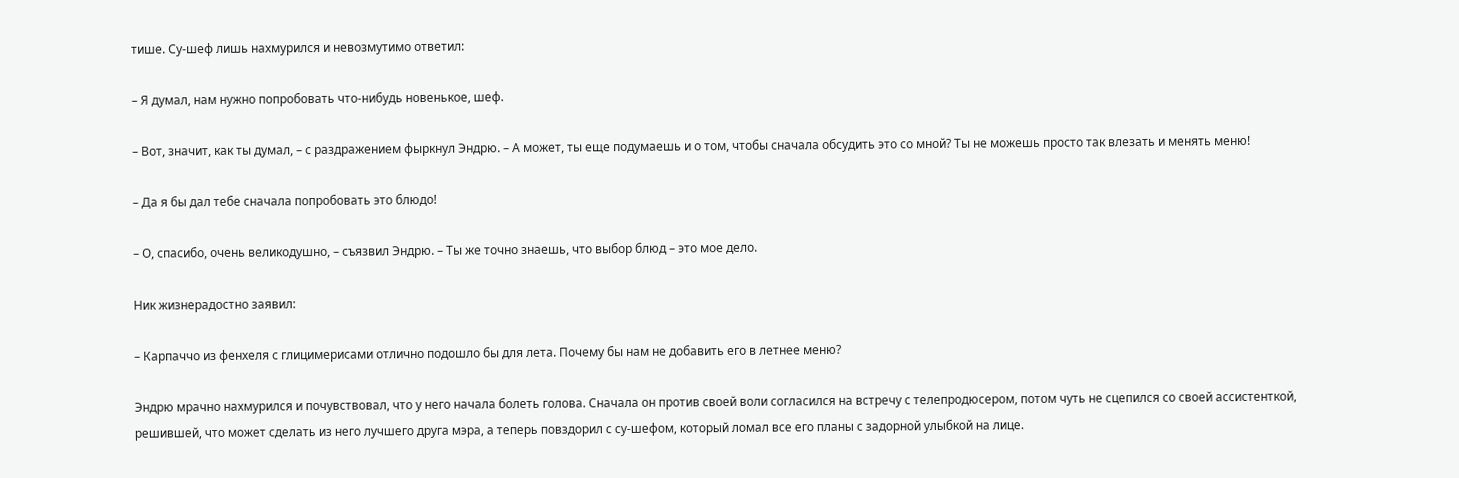тише. Су-шеф лишь нахмурился и невозмутимо ответил:

– Я думал, нам нужно попробовать что-нибудь новенькое, шеф.

– Вот, значит, как ты думал, – с раздражением фыркнул Эндрю. – А может, ты еще подумаешь и о том, чтобы сначала обсудить это со мной? Ты не можешь просто так влезать и менять меню!

– Да я бы дал тебе сначала попробовать это блюдо!

– О, спасибо, очень великодушно, – съязвил Эндрю. – Ты же точно знаешь, что выбор блюд – это мое дело.

Ник жизнерадостно заявил:

– Карпаччо из фенхеля с глицимерисами отлично подошло бы для лета. Почему бы нам не добавить его в летнее меню?

Эндрю мрачно нахмурился и почувствовал, что у него начала болеть голова. Сначала он против своей воли согласился на встречу с телепродюсером, потом чуть не сцепился со своей ассистенткой, решившей, что может сделать из него лучшего друга мэра, а теперь повздорил с су-шефом, который ломал все его планы с задорной улыбкой на лице.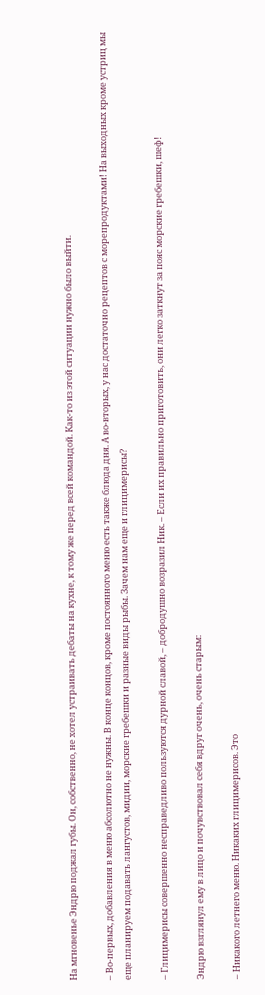На мгновенье Эндрю поджал губы. Он, собственно, не хотел устраивать дебаты на кухне, к тому же перед всей командой. Как-то из этой ситуации нужно было выйти.

– Во-первых, добавления в меню абсолютно не нужны. В конце концов, кроме постоянного меню есть также блюда дня. А во-вторых, у нас достаточно рецептов с морепродуктами! На выходных кроме устриц мы еще планируем подавать лангустов, мидии, морские гребешки и разные виды рыбы. Зачем нам еще и глицимерисы?

– Глицимерисы совершенно несправедливо пользуются дурной славой, – добродушно возразил Ник. – Если их правильно приготовить, они легко заткнут за пояс морские гребешки, шеф!

Эндрю взглянул ему в лицо и почувствовал себя вдруг очень, очень старым:

– Никакого летнего меню. Никаких глицимерисов. Это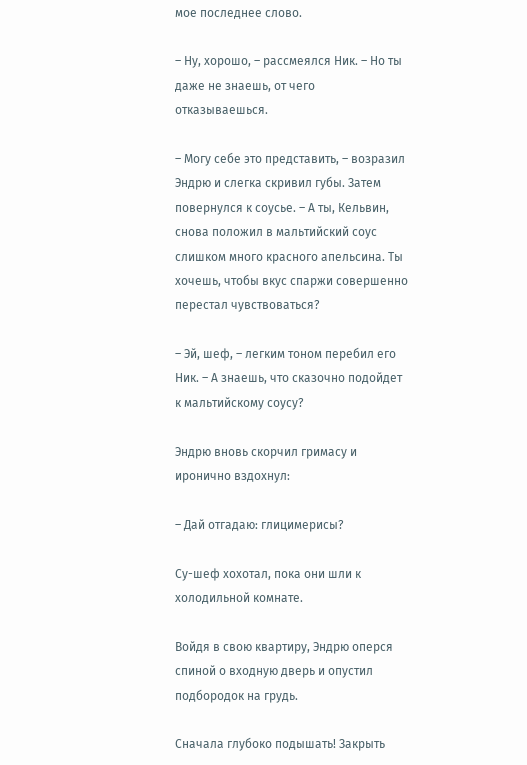мое последнее слово.

– Ну, хорошо, – рассмеялся Ник. – Но ты даже не знаешь, от чего отказываешься.

– Могу себе это представить, – возразил Эндрю и слегка скривил губы. Затем повернулся к соусье. – А ты, Кельвин, снова положил в мальтийский соус слишком много красного апельсина. Ты хочешь, чтобы вкус спаржи совершенно перестал чувствоваться?

– Эй, шеф, – легким тоном перебил его Ник. – А знаешь, что сказочно подойдет к мальтийскому соусу?

Эндрю вновь скорчил гримасу и иронично вздохнул:

– Дай отгадаю: глицимерисы?

Су-шеф хохотал, пока они шли к холодильной комнате.

Войдя в свою квартиру, Эндрю оперся спиной о входную дверь и опустил подбородок на грудь.

Сначала глубоко подышать! Закрыть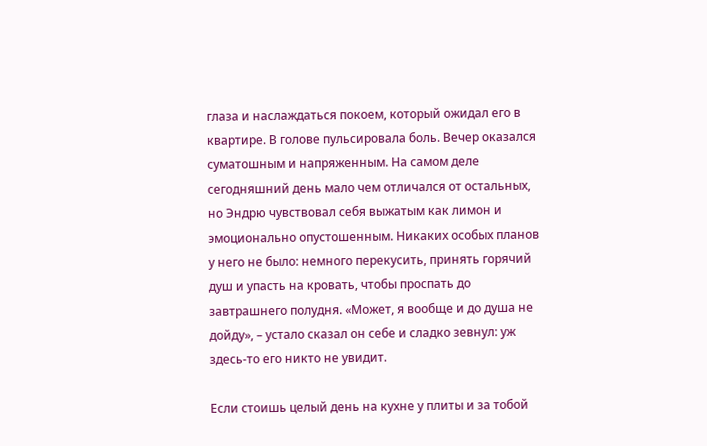глаза и наслаждаться покоем, который ожидал его в квартире. В голове пульсировала боль. Вечер оказался суматошным и напряженным. На самом деле сегодняшний день мало чем отличался от остальных, но Эндрю чувствовал себя выжатым как лимон и эмоционально опустошенным. Никаких особых планов у него не было: немного перекусить, принять горячий душ и упасть на кровать, чтобы проспать до завтрашнего полудня. «Может, я вообще и до душа не дойду», – устало сказал он себе и сладко зевнул: уж здесь-то его никто не увидит.

Если стоишь целый день на кухне у плиты и за тобой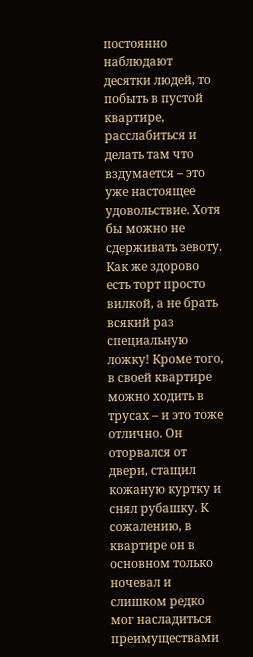постоянно наблюдают десятки людей, то побыть в пустой квартире, расслабиться и делать там что вздумается – это уже настоящее удовольствие. Хотя бы можно не сдерживать зевоту. Как же здорово есть торт просто вилкой, а не брать всякий раз специальную ложку! Кроме того, в своей квартире можно ходить в трусах – и это тоже отлично. Он оторвался от двери, стащил кожаную куртку и снял рубашку. К сожалению, в квартире он в основном только ночевал и слишком редко мог насладиться преимуществами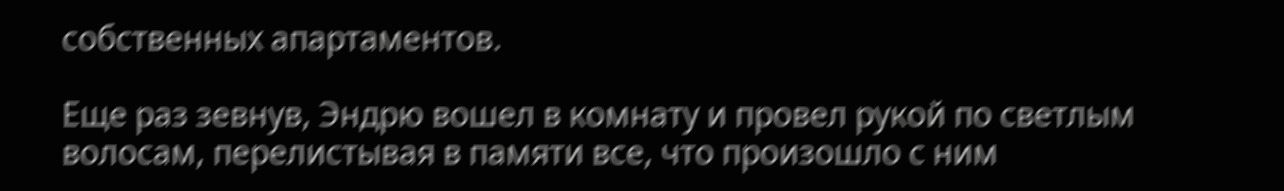собственных апартаментов.

Еще раз зевнув, Эндрю вошел в комнату и провел рукой по светлым волосам, перелистывая в памяти все, что произошло с ним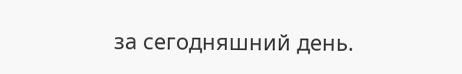за сегодняшний день.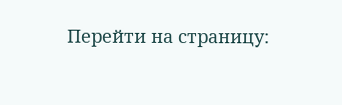Перейти на страницу: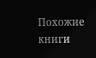Похожие книги